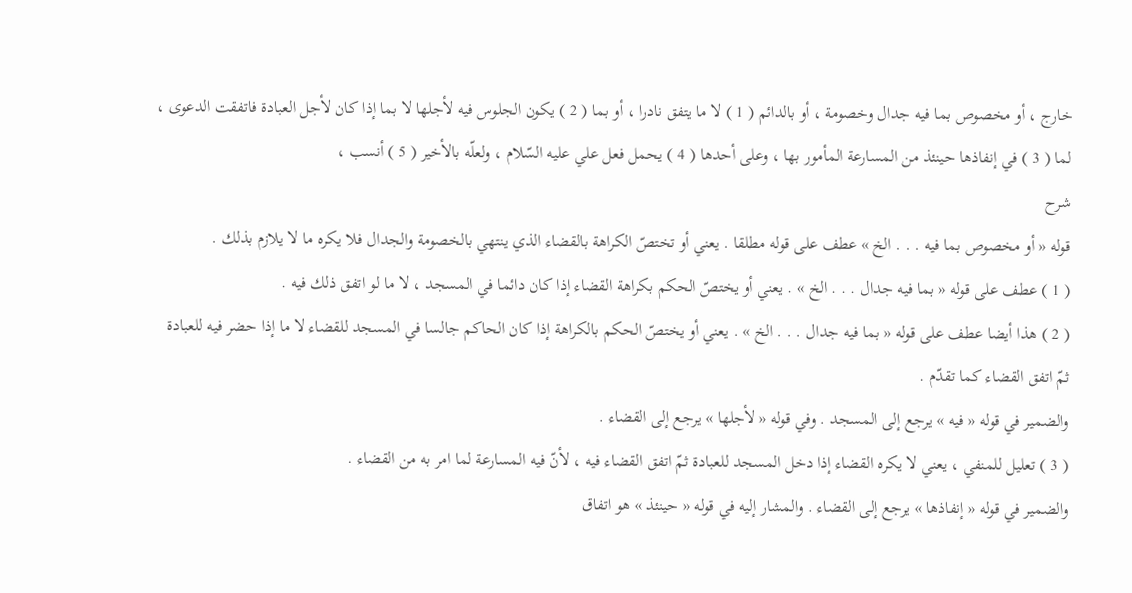خارج ، أو مخصوص بما فيه جدال وخصومة ، أو بالدائم ( 1 ) لا ما يتفق نادرا ، أو بما ( 2 ) يكون الجلوس فيه لأجلها لا بما إذا كان لأجل العبادة فاتفقت الدعوى ، لما ( 3 ) في إنفاذها حينئذ من المسارعة المأمور بها ، وعلى أحدها ( 4 ) يحمل فعل علي عليه السّلام ، ولعلّه بالأخير ( 5 ) أنسب ،
شرح
قوله « أو مخصوص بما فيه . . . الخ » عطف على قوله مطلقا . يعني أو تختصّ الكراهة بالقضاء الذي ينتهي بالخصومة والجدال فلا يكره ما لا يلازم بذلك .
( 1 ) عطف على قوله « بما فيه جدال . . . الخ » . يعني أو يختصّ الحكم بكراهة القضاء إذا كان دائما في المسجد ، لا ما لو اتفق ذلك فيه .
( 2 ) هذا أيضا عطف على قوله « بما فيه جدال . . . الخ » . يعني أو يختصّ الحكم بالكراهة إذا كان الحاكم جالسا في المسجد للقضاء لا ما إذا حضر فيه للعبادة ثمّ اتفق القضاء كما تقدّم .
والضمير في قوله « فيه » يرجع إلى المسجد . وفي قوله « لأجلها » يرجع إلى القضاء .
( 3 ) تعليل للمنفي ، يعني لا يكره القضاء إذا دخل المسجد للعبادة ثمّ اتفق القضاء فيه ، لأنّ فيه المسارعة لما امر به من القضاء .
والضمير في قوله « إنفاذها » يرجع إلى القضاء . والمشار إليه في قوله « حينئذ » هو اتفاق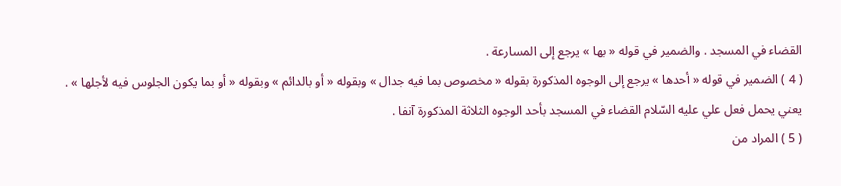القضاء في المسجد . والضمير في قوله « بها » يرجع إلى المسارعة .
( 4 ) الضمير في قوله « أحدها » يرجع إلى الوجوه المذكورة بقوله « مخصوص بما فيه جدال » وبقوله « أو بالدائم » وبقوله « أو بما يكون الجلوس فيه لأجلها » . يعني يحمل فعل علي عليه السّلام القضاء في المسجد بأحد الوجوه الثلاثة المذكورة آنفا .
( 5 ) المراد من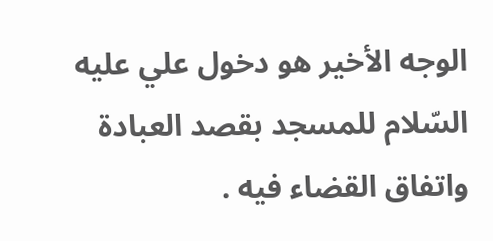الوجه الأخير هو دخول علي عليه السّلام للمسجد بقصد العبادة واتفاق القضاء فيه .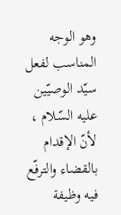وهو الوجه المناسب لفعل سيّد الوصيّين عليه السّلام ، لأنّ الإقدام بالقضاء والترفّع فيه وظيفة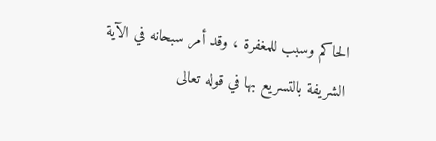الحاكم وسبب للمغفرة ، وقد أمر سبحانه في الآية الشريفة بالتسريع بها في قوله تعالى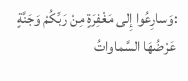:وَسارِعُوا إِلى مَغْفِرَةٍ مِنْ رَبِّكُمْ وَجَنَّةٍ عَرْضُهَا السَّماواتُ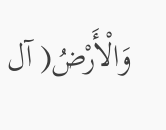وَالْأَرْضُ( آل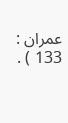عمران : 133 ) .